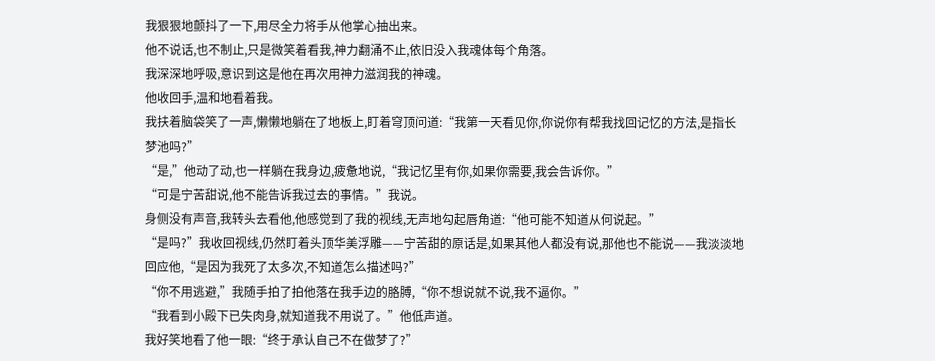我狠狠地颤抖了一下,用尽全力将手从他掌心抽出来。
他不说话,也不制止,只是微笑着看我,神力翻涌不止,依旧没入我魂体每个角落。
我深深地呼吸,意识到这是他在再次用神力滋润我的神魂。
他收回手,温和地看着我。
我扶着脑袋笑了一声,懒懒地躺在了地板上,盯着穹顶问道:“我第一天看见你,你说你有帮我找回记忆的方法,是指长梦池吗?”
“是,”他动了动,也一样躺在我身边,疲惫地说,“我记忆里有你,如果你需要,我会告诉你。”
“可是宁苦甜说,他不能告诉我过去的事情。”我说。
身侧没有声音,我转头去看他,他感觉到了我的视线,无声地勾起唇角道:“他可能不知道从何说起。”
“是吗?”我收回视线,仍然盯着头顶华美浮雕——宁苦甜的原话是,如果其他人都没有说,那他也不能说——我淡淡地回应他,“是因为我死了太多次,不知道怎么描述吗?”
“你不用逃避,”我随手拍了拍他落在我手边的胳膊,“你不想说就不说,我不逼你。”
“我看到小殿下已失肉身,就知道我不用说了。”他低声道。
我好笑地看了他一眼:“终于承认自己不在做梦了?”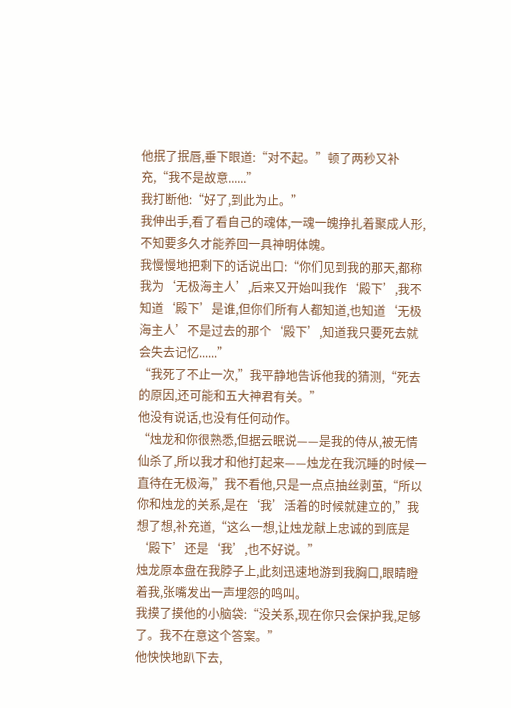他抿了抿唇,垂下眼道:“对不起。”顿了两秒又补充,“我不是故意......”
我打断他:“好了,到此为止。”
我伸出手,看了看自己的魂体,一魂一魄挣扎着聚成人形,不知要多久才能养回一具神明体魄。
我慢慢地把剩下的话说出口:“你们见到我的那天,都称我为‘无极海主人’,后来又开始叫我作‘殿下’,我不知道‘殿下’是谁,但你们所有人都知道,也知道‘无极海主人’不是过去的那个‘殿下’,知道我只要死去就会失去记忆......”
“我死了不止一次,”我平静地告诉他我的猜测,“死去的原因,还可能和五大神君有关。”
他没有说话,也没有任何动作。
“烛龙和你很熟悉,但据云眠说——是我的侍从,被无情仙杀了,所以我才和他打起来——烛龙在我沉睡的时候一直待在无极海,”我不看他,只是一点点抽丝剥茧,“所以你和烛龙的关系,是在‘我’活着的时候就建立的,”我想了想,补充道,“这么一想,让烛龙献上忠诚的到底是‘殿下’还是‘我’,也不好说。”
烛龙原本盘在我脖子上,此刻迅速地游到我胸口,眼睛瞪着我,张嘴发出一声埋怨的鸣叫。
我摸了摸他的小脑袋:“没关系,现在你只会保护我,足够了。我不在意这个答案。”
他怏怏地趴下去,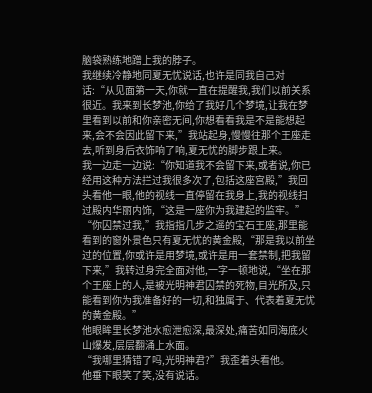脑袋熟练地蹭上我的脖子。
我继续冷静地同夏无忧说话,也许是同我自己对话:“从见面第一天,你就一直在提醒我,我们以前关系很近。我来到长梦池,你给了我好几个梦境,让我在梦里看到以前和你亲密无间,你想看看我是不是能想起来,会不会因此留下来,”我站起身,慢慢往那个王座走去,听到身后衣饰响了响,夏无忧的脚步跟上来。
我一边走一边说:“你知道我不会留下来,或者说,你已经用这种方法拦过我很多次了,包括这座宫殿,”我回头看他一眼,他的视线一直停留在我身上,我的视线扫过殿内华丽内饰,“这是一座你为我建起的监牢。”
“你囚禁过我,”我指指几步之遥的宝石王座,那里能看到的窗外景色只有夏无忧的黄金殿,“那是我以前坐过的位置,你或许是用梦境,或许是用一套禁制,把我留下来,”我转过身完全面对他,一字一顿地说,“坐在那个王座上的人,是被光明神君囚禁的死物,目光所及,只能看到你为我准备好的一切,和独属于、代表着夏无忧的黄金殿。”
他眼眸里长梦池水愈泄愈深,最深处,痛苦如同海底火山爆发,层层翻涌上水面。
“我哪里猜错了吗,光明神君?”我歪着头看他。
他垂下眼笑了笑,没有说话。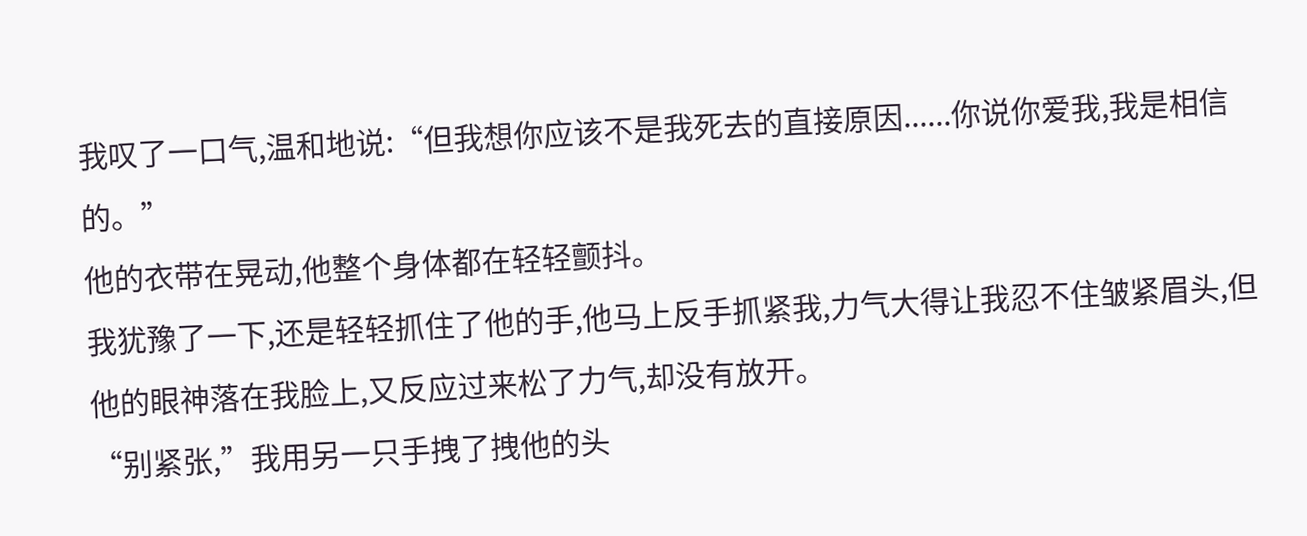我叹了一口气,温和地说:“但我想你应该不是我死去的直接原因......你说你爱我,我是相信的。”
他的衣带在晃动,他整个身体都在轻轻颤抖。
我犹豫了一下,还是轻轻抓住了他的手,他马上反手抓紧我,力气大得让我忍不住皱紧眉头,但他的眼神落在我脸上,又反应过来松了力气,却没有放开。
“别紧张,”我用另一只手拽了拽他的头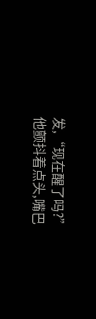发,“现在醒了吗?”
他颤抖着点头,嘴巴